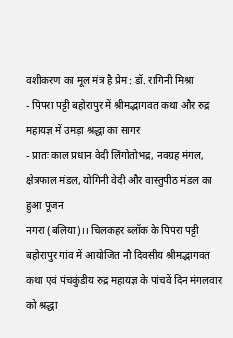वशीकरण का मूल मंत्र है प्रेम : डॉ. रागिनी मिश्रा
- पिपरा पट्टी बहोरापुर में श्रीमद्भागवत कथा और रुद्र महायज्ञ में उमड़ा श्रद्धा का सागर
- प्रातः काल प्रधान वेदी लिंगोतोभद्र, नवग्रह मंगल, क्षेत्रफाल मंडल, योगिनी वेदी और वास्तुपीठ मंडल का हुआ पूजन
नगरा (बलिया)।। चिलकहर ब्लॉक के पिपरा पट्टी बहोरापुर गांव में आयोजित नौ दिवसीय श्रीमद्भागवत कथा एवं पंचकुंडीय रुद्र महायज्ञ के पांचवें दिन मंगलवार को श्रद्धा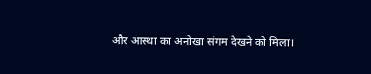और आस्था का अनोखा संगम देखने को मिला।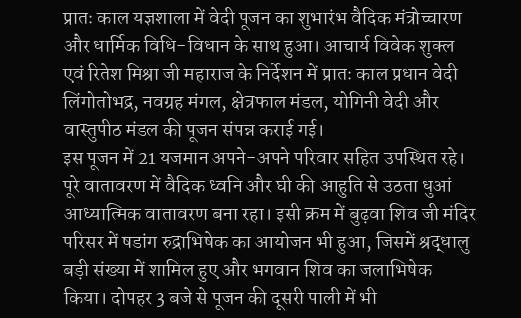प्रातः काल यज्ञशाला में वेदी पूजन का शुभारंभ वैदिक मंत्रोच्चारण और धार्मिक विधि-विधान के साथ हुआ। आचार्य विवेक शुक्ल एवं रितेश मिश्रा जी महाराज के निर्देशन में प्रातः काल प्रधान वेदी लिंगोतोभद्र, नवग्रह मंगल, क्षेत्रफाल मंडल, योगिनी वेदी और वास्तुपीठ मंडल की पूजन संपन्न कराई गई।
इस पूजन में 21 यजमान अपने-अपने परिवार सहित उपस्थित रहे। पूरे वातावरण में वैदिक ध्वनि और घी की आहुति से उठता धुआं आध्यात्मिक वातावरण बना रहा। इसी क्रम में बुढ़वा शिव जी मंदिर परिसर में षडांग रुद्राभिषेक का आयोजन भी हुआ, जिसमें श्रद्धालु बड़ी संख्या में शामिल हुए और भगवान शिव का जलाभिषेक किया। दोपहर 3 बजे से पूजन की दूसरी पाली में भी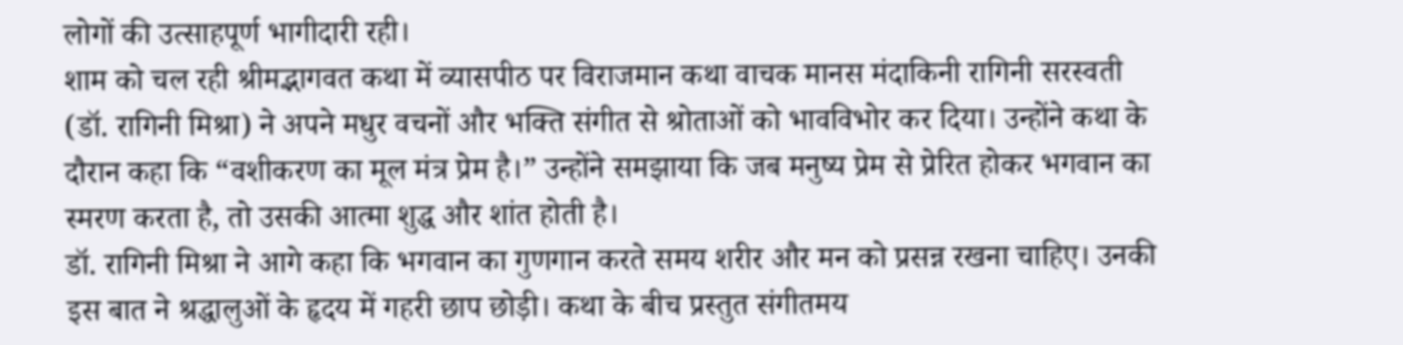लोगों की उत्साहपूर्ण भागीदारी रही।
शाम को चल रही श्रीमद्भागवत कथा में व्यासपीठ पर विराजमान कथा वाचक मानस मंदाकिनी रागिनी सरस्वती (डॉ. रागिनी मिश्रा) ने अपने मधुर वचनों और भक्ति संगीत से श्रोताओं को भावविभोर कर दिया। उन्होंने कथा के दौरान कहा कि “वशीकरण का मूल मंत्र प्रेम है।” उन्होंने समझाया कि जब मनुष्य प्रेम से प्रेरित होकर भगवान का स्मरण करता है, तो उसकी आत्मा शुद्ध और शांत होती है।
डॉ. रागिनी मिश्रा ने आगे कहा कि भगवान का गुणगान करते समय शरीर और मन को प्रसन्न रखना चाहिए। उनकी इस बात ने श्रद्धालुओं के हृदय में गहरी छाप छोड़ी। कथा के बीच प्रस्तुत संगीतमय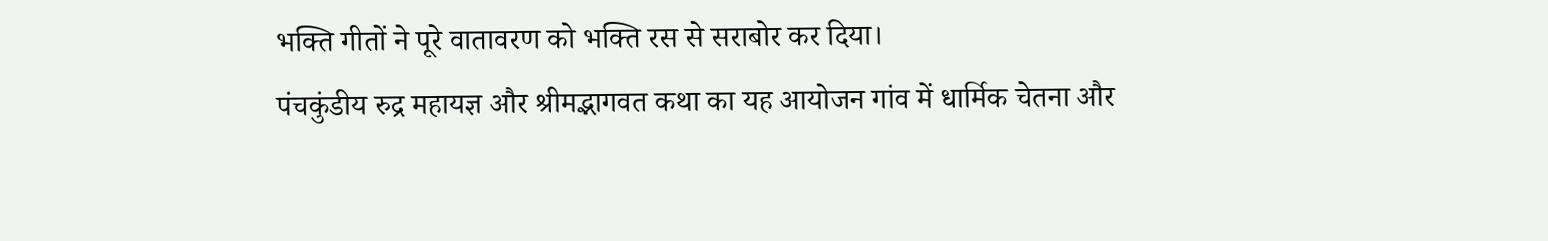भक्ति गीतों ने पूरे वातावरण को भक्ति रस से सराबोर कर दिया।
पंचकुंडीय रुद्र महायज्ञ और श्रीमद्भागवत कथा का यह आयोजन गांव में धार्मिक चेतना और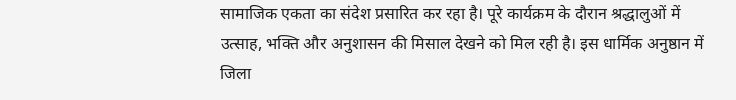सामाजिक एकता का संदेश प्रसारित कर रहा है। पूरे कार्यक्रम के दौरान श्रद्धालुओं में उत्साह, भक्ति और अनुशासन की मिसाल देखने को मिल रही है। इस धार्मिक अनुष्ठान में जिला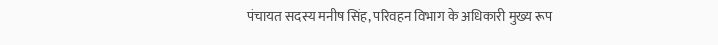पंचायत सदस्य मनीष सिंह, परिवहन विभाग के अधिकारी मुख्य रूप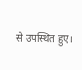से उपस्थित हुए।